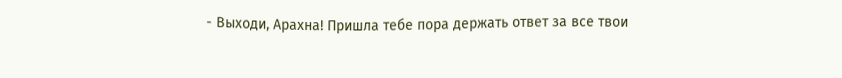- Выходи, Арахна! Пришла тебе пора держать ответ за все твои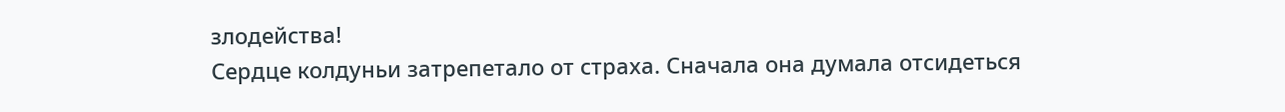злодейства!
Сердце колдуньи затрепетало от страха. Сначала она думала отсидеться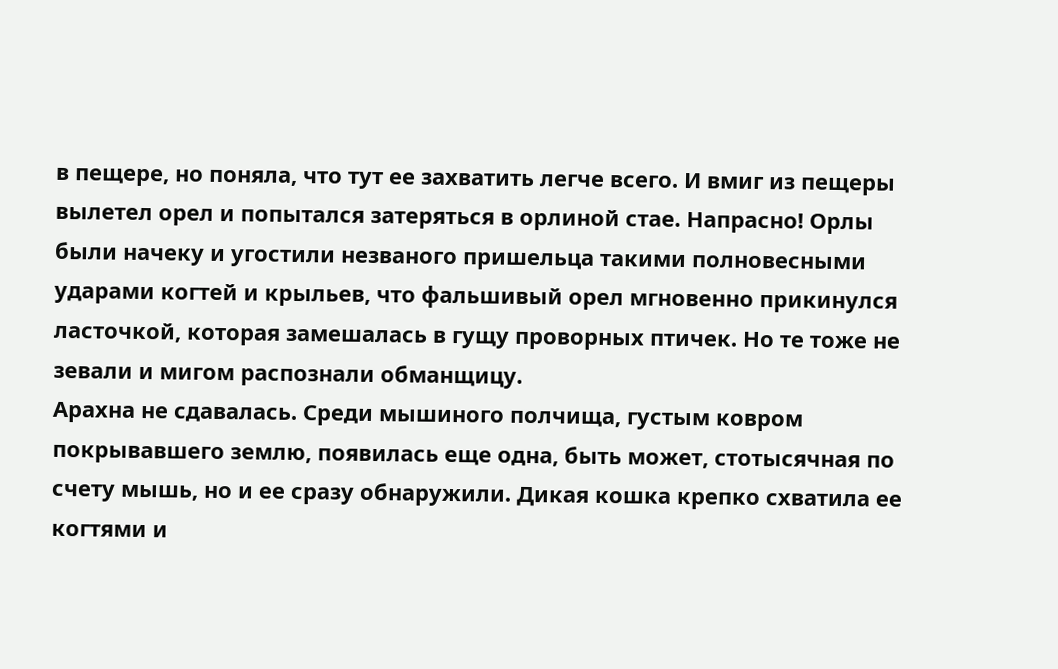в пещере, но поняла, что тут ее захватить легче всего. И вмиг из пещеры вылетел орел и попытался затеряться в орлиной стае. Напрасно! Орлы были начеку и угостили незваного пришельца такими полновесными ударами когтей и крыльев, что фальшивый орел мгновенно прикинулся ласточкой, которая замешалась в гущу проворных птичек. Но те тоже не зевали и мигом распознали обманщицу.
Арахна не сдавалась. Среди мышиного полчища, густым ковром покрывавшего землю, появилась еще одна, быть может, стотысячная по счету мышь, но и ее сразу обнаружили. Дикая кошка крепко схватила ее когтями и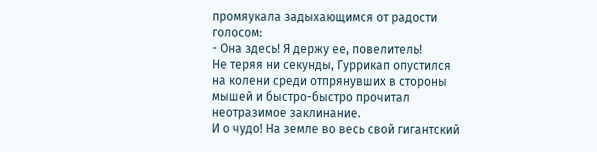промяукала задыхающимся от радости голосом:
- Она здесь! Я держу ее, повелитель!
Не теряя ни секунды, Гуррикап опустился на колени среди отпрянувших в стороны мышей и быстро-быстро прочитал неотразимое заклинание.
И о чудо! На земле во весь свой гигантский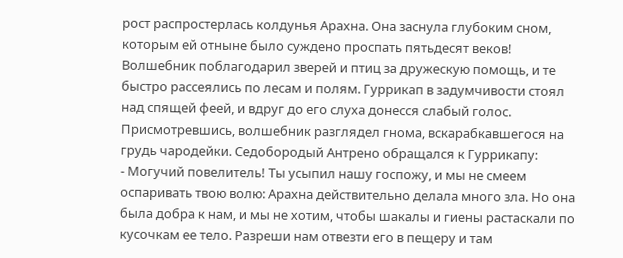рост распростерлась колдунья Арахна. Она заснула глубоким сном, которым ей отныне было суждено проспать пятьдесят веков!
Волшебник поблагодарил зверей и птиц за дружескую помощь, и те быстро рассеялись по лесам и полям. Гуррикап в задумчивости стоял над спящей феей, и вдруг до его слуха донесся слабый голос. Присмотревшись, волшебник разглядел гнома, вскарабкавшегося на грудь чародейки. Седобородый Антрено обращался к Гуррикапу:
- Могучий повелитель! Ты усыпил нашу госпожу, и мы не смеем оспаривать твою волю: Арахна действительно делала много зла. Но она была добра к нам, и мы не хотим, чтобы шакалы и гиены растаскали по кусочкам ее тело. Разреши нам отвезти его в пещеру и там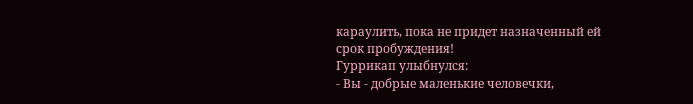караулить, пока не придет назначенный ей срок пробуждения!
Гуррикап улыбнулся:
- Вы - добрые маленькие человечки,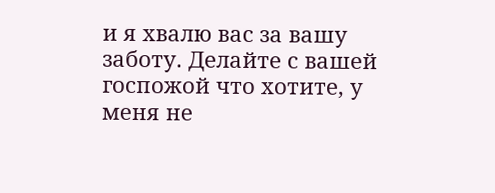и я хвалю вас за вашу заботу. Делайте с вашей госпожой что хотите, у меня не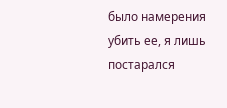было намерения убить ее, я лишь постарался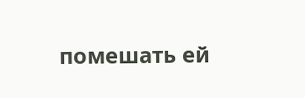помешать ей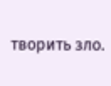творить зло.